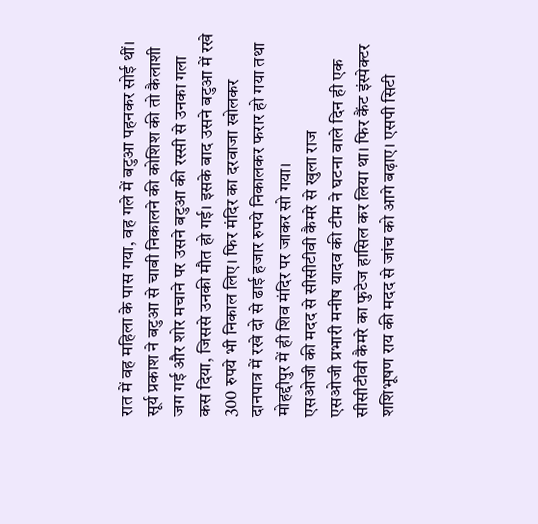रात में वह महिला के पास गया, वह गले में बटुआ पहनकर सोई थीं। सूर्य प्रकाश ने बटुआ से चाबी निकालने की कोशिश की तो कैलाशी जग गई और शोर मचाने पर उसने बटुआ की रस्सी से उनका गला कस दिया, जिससे उनकी मौत हो गई। इसके बाद उसने बटुआ में रखे 300 रुपये भी निकाल लिए। फिर मंदिर का दरवाजा खोलकर दानपात्र में रखे दो से ढाई हजार रुपये निकालकर फरार हो गया तथा मोहद्दीपुर में ही शिव मंदिर पर जाकर सो गया।
एसओजी की मदद से सीसीटीवी कैमरे से खुला राज
एसओजी प्रभारी मनीष यादव की टीम ने घटना वाले दिन ही एक सीसीटीवी कैमरे का फुटेज हासिल कर लिया था। फिर कैंट इंस्पेक्टर शशिभूषण राय की मदद से जांच को आगे बढ़ाए। एसपी सिटी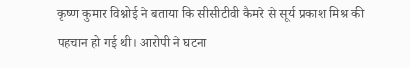कृष्ण कुमार विश्नोई ने बताया कि सीसीटीवी कैमरे से सूर्य प्रकाश मिश्र की पहचान हो गई थी। आरोपी ने घटना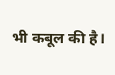भी कबूल की है।